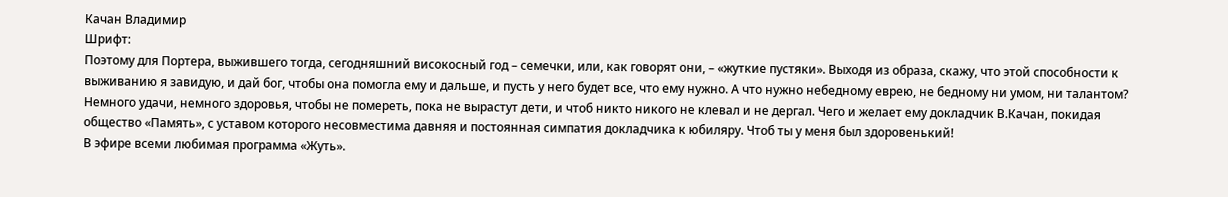Качан Владимир
Шрифт:
Поэтому для Портера, выжившего тогда, сегодняшний високосный год – семечки, или, как говорят они, – «жуткие пустяки». Выходя из образа, скажу, что этой способности к выживанию я завидую, и дай бог, чтобы она помогла ему и дальше, и пусть у него будет все, что ему нужно. А что нужно небедному еврею, не бедному ни умом, ни талантом? Немного удачи, немного здоровья, чтобы не помереть, пока не вырастут дети, и чтоб никто никого не клевал и не дергал. Чего и желает ему докладчик В.Качан, покидая общество «Память», с уставом которого несовместима давняя и постоянная симпатия докладчика к юбиляру. Чтоб ты у меня был здоровенький!
В эфире всеми любимая программа «Жуть».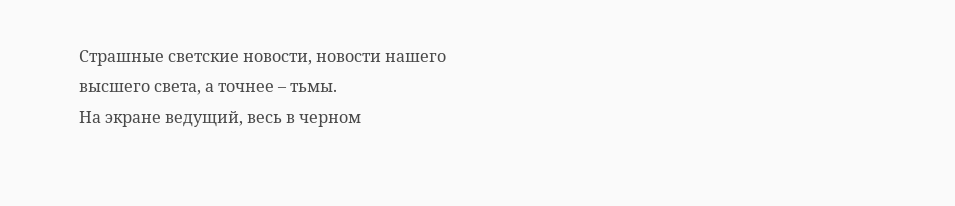Страшные светские новости, новости нашего высшего света, а точнее – тьмы.
На экране ведущий, весь в черном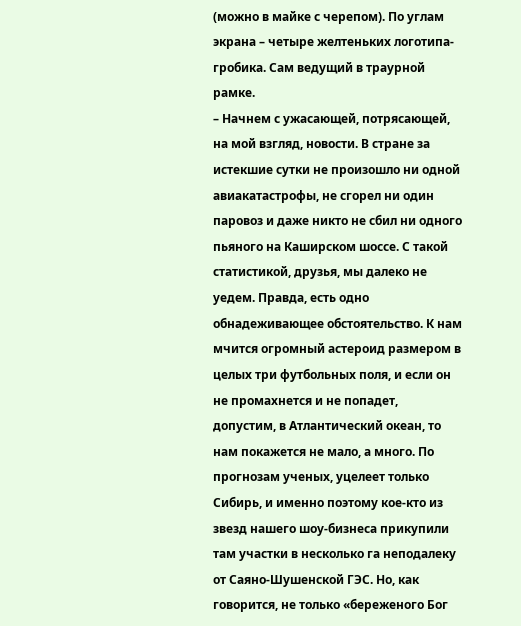(можно в майке с черепом). По углам экрана – четыре желтеньких логотипа-гробика. Сам ведущий в траурной рамке.
– Начнем с ужасающей, потрясающей, на мой взгляд, новости. В стране за истекшие сутки не произошло ни одной авиакатастрофы, не сгорел ни один паровоз и даже никто не сбил ни одного пьяного на Каширском шоссе. С такой статистикой, друзья, мы далеко не уедем. Правда, есть одно обнадеживающее обстоятельство. К нам мчится огромный астероид размером в целых три футбольных поля, и если он не промахнется и не попадет, допустим, в Атлантический океан, то нам покажется не мало, а много. По прогнозам ученых, уцелеет только Сибирь, и именно поэтому кое-кто из звезд нашего шоу-бизнеса прикупили там участки в несколько га неподалеку от Саяно-Шушенской ГЭС. Но, как говорится, не только «береженого Бог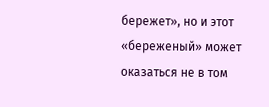бережет», но и этот «береженый» может оказаться не в том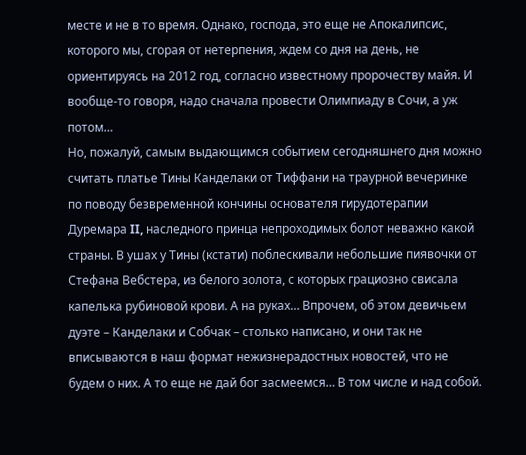месте и не в то время. Однако, господа, это еще не Апокалипсис, которого мы, сгорая от нетерпения, ждем со дня на день, не ориентируясь на 2012 год, согласно известному пророчеству майя. И вообще-то говоря, надо сначала провести Олимпиаду в Сочи, а уж потом…
Но, пожалуй, самым выдающимся событием сегодняшнего дня можно считать платье Тины Канделаки от Тиффани на траурной вечеринке по поводу безвременной кончины основателя гирудотерапии Дуремара II, наследного принца непроходимых болот неважно какой страны. В ушах у Тины (кстати) поблескивали небольшие пиявочки от Стефана Вебстера, из белого золота, с которых грациозно свисала капелька рубиновой крови. А на руках… Впрочем, об этом девичьем дуэте – Канделаки и Собчак – столько написано, и они так не вписываются в наш формат нежизнерадостных новостей, что не будем о них. А то еще не дай бог засмеемся… В том числе и над собой.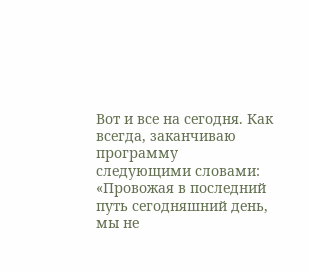Вот и все на сегодня. Как всегда, заканчиваю программу следующими словами: «Провожая в последний путь сегодняшний день, мы не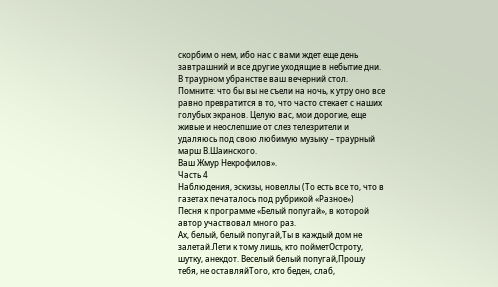скорбим о нем, ибо нас с вами ждет еще день завтрашний и все другие уходящие в небытие дни. В траурном убранстве ваш вечерний стол. Помните: что бы вы не съели на ночь, к утру оно все равно превратится в то, что часто стекает с наших голубых экранов. Целую вас, мои дорогие, еще живые и неослепшие от слез телезрители и удаляюсь под свою любимую музыку – траурный марш В.Шаинского.
Ваш Жмур Некрофилов».
Часть 4
Наблюдения, эскизы, новеллы (То есть все то, что в газетах печаталось под рубрикой «Разное»)
Песня к программе «Белый попугай», в которой автор участвовал много раз.
Ах, белый, белый попугай,Ты в каждый дом не залетай.Лети к тому лишь, кто пойметОстроту, шутку, анекдот. Веселый белый попугай,Прошу тебя, не оставляйТого, кто беден, слаб,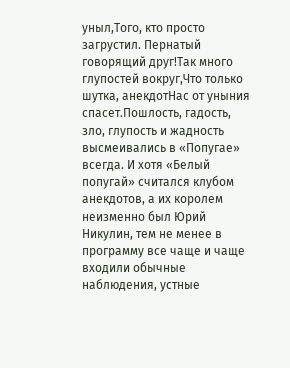уныл,Того, кто просто загрустил. Пернатый говорящий друг!Так много глупостей вокруг,Что только шутка, анекдотНас от уныния спасет.Пошлость, гадость, зло, глупость и жадность высмеивались в «Попугае» всегда. И хотя «Белый попугай» считался клубом анекдотов, а их королем неизменно был Юрий Никулин, тем не менее в программу все чаще и чаще входили обычные наблюдения, устные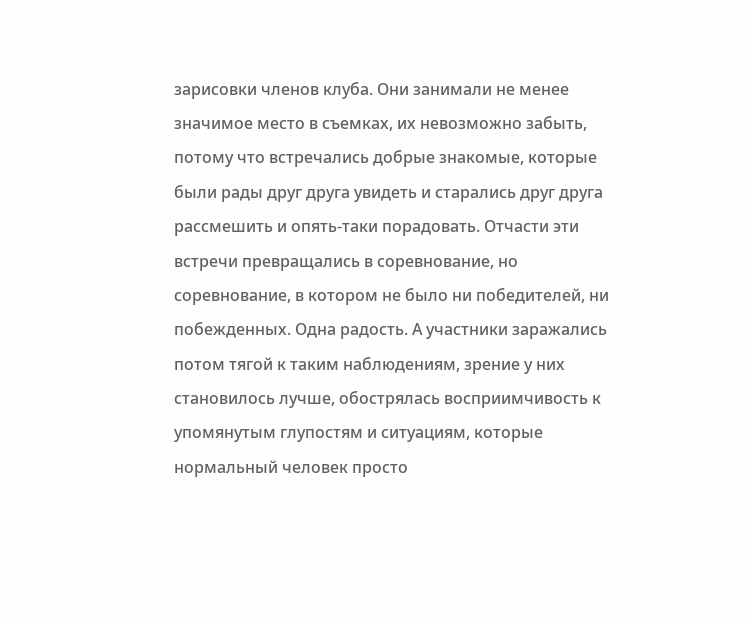зарисовки членов клуба. Они занимали не менее значимое место в съемках, их невозможно забыть, потому что встречались добрые знакомые, которые были рады друг друга увидеть и старались друг друга рассмешить и опять-таки порадовать. Отчасти эти встречи превращались в соревнование, но соревнование, в котором не было ни победителей, ни побежденных. Одна радость. А участники заражались потом тягой к таким наблюдениям, зрение у них становилось лучше, обострялась восприимчивость к упомянутым глупостям и ситуациям, которые нормальный человек просто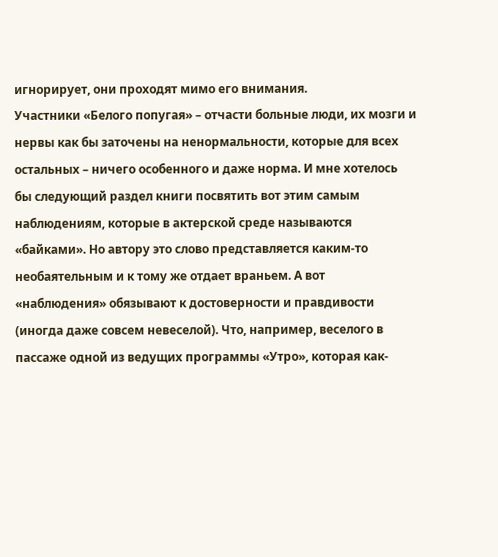игнорирует, они проходят мимо его внимания.
Участники «Белого попугая» – отчасти больные люди, их мозги и нервы как бы заточены на ненормальности, которые для всех остальных – ничего особенного и даже норма. И мне хотелось бы следующий раздел книги посвятить вот этим самым наблюдениям, которые в актерской среде называются «байками». Но автору это слово представляется каким-то необаятельным и к тому же отдает враньем. А вот «наблюдения» обязывают к достоверности и правдивости (иногда даже совсем невеселой). Что, например, веселого в пассаже одной из ведущих программы «Утро», которая как-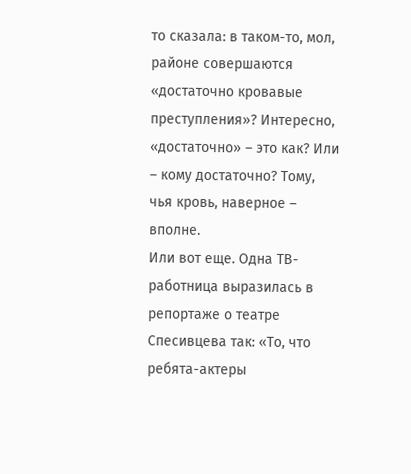то сказала: в таком-то, мол, районе совершаются «достаточно кровавые преступления»? Интересно, «достаточно» – это как? Или – кому достаточно? Тому, чья кровь, наверное – вполне.
Или вот еще. Одна ТВ-работница выразилась в репортаже о театре Спесивцева так: «То, что ребята-актеры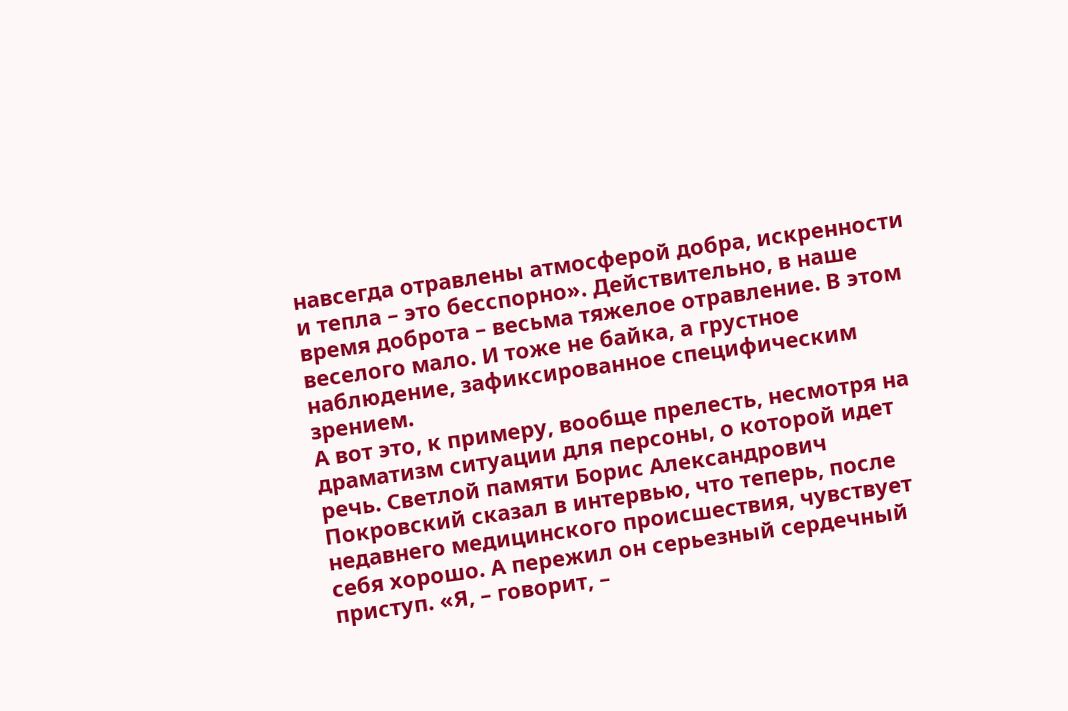навсегда отравлены атмосферой добра, искренности и тепла – это бесспорно». Действительно, в наше время доброта – весьма тяжелое отравление. В этом веселого мало. И тоже не байка, а грустное наблюдение, зафиксированное специфическим зрением.
А вот это, к примеру, вообще прелесть, несмотря на драматизм ситуации для персоны, о которой идет речь. Светлой памяти Борис Александрович Покровский сказал в интервью, что теперь, после недавнего медицинского происшествия, чувствует себя хорошо. А пережил он серьезный сердечный приступ. «Я, – говорит, –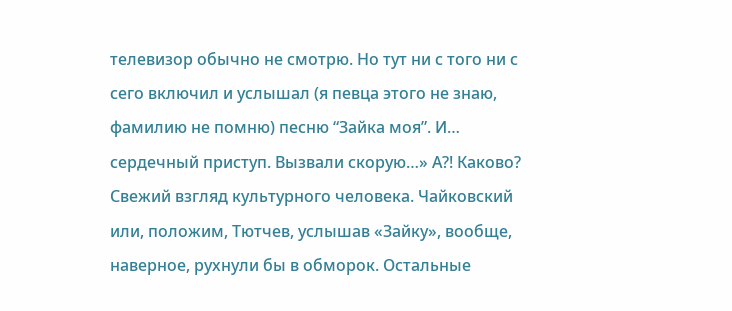телевизор обычно не смотрю. Но тут ни с того ни с сего включил и услышал (я певца этого не знаю, фамилию не помню) песню “Зайка моя”. И… сердечный приступ. Вызвали скорую…» А?! Каково? Свежий взгляд культурного человека. Чайковский или, положим, Тютчев, услышав «Зайку», вообще, наверное, рухнули бы в обморок. Остальные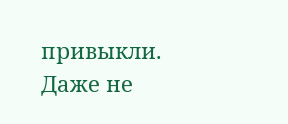привыкли. Даже не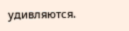удивляются.